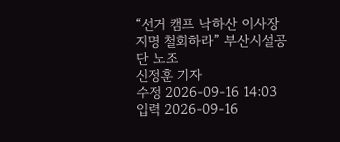“선거 캠프 낙하산 이사장 지명 철회하라” 부산시설공단 노조
신정훈 기자
수정 2026-09-16 14:03
입력 2026-09-16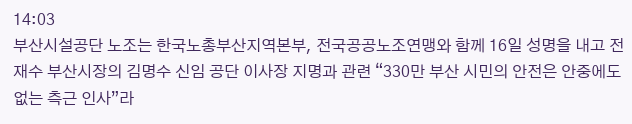14:03
부산시설공단 노조는 한국노총부산지역본부, 전국공공노조연맹와 함께 16일 성명을 내고 전재수 부산시장의 김명수 신임 공단 이사장 지명과 관련 “330만 부산 시민의 안전은 안중에도 없는 측근 인사”라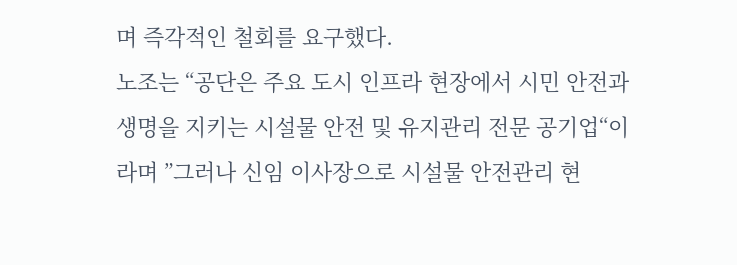며 즉각적인 철회를 요구했다.
노조는 “공단은 주요 도시 인프라 현장에서 시민 안전과 생명을 지키는 시설물 안전 및 유지관리 전문 공기업“이라며 ”그러나 신임 이사장으로 시설물 안전관리 현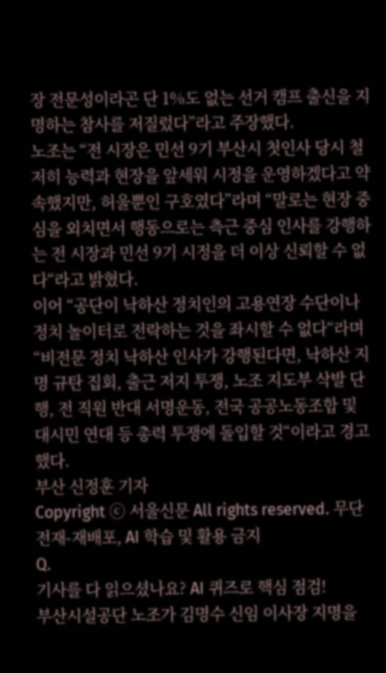장 전문성이라곤 단 1%도 없는 선거 캠프 출신을 지명하는 참사를 저질렀다”라고 주장했다.
노조는 “전 시장은 민선 9기 부산시 첫인사 당시 철저히 능력과 현장을 앞세워 시정을 운영하겠다고 약속했지만, 허울뿐인 구호였다”라며 “말로는 현장 중심을 외치면서 행동으로는 측근 중심 인사를 강행하는 전 시장과 민선 9기 시정을 더 이상 신뢰할 수 없다“라고 밝혔다.
이어 “공단이 낙하산 정치인의 고용연장 수단이나 정치 놀이터로 전락하는 것을 좌시할 수 없다“라며 “비전문 정치 낙하산 인사가 강행된다면, 낙하산 지명 규탄 집회, 출근 저지 투쟁, 노조 지도부 삭발 단행, 전 직원 반대 서명운동, 전국 공공노동조합 및 대시민 연대 등 총력 투쟁에 돌입할 것“이라고 경고했다.
부산 신정훈 기자
Copyright ⓒ 서울신문 All rights reserved. 무단 전재-재배포, AI 학습 및 활용 금지
Q.
기사를 다 읽으셨나요? AI 퀴즈로 핵심 점검!
부산시설공단 노조가 김명수 신임 이사장 지명을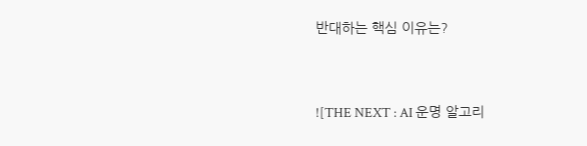반대하는 핵심 이유는?


![THE NEXT : AI 운명 알고리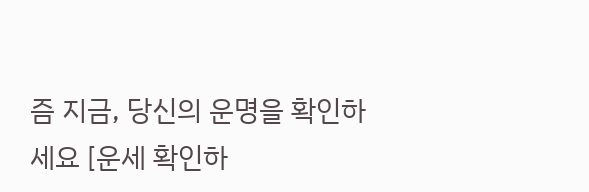즘 지금, 당신의 운명을 확인하세요 [운세 확인하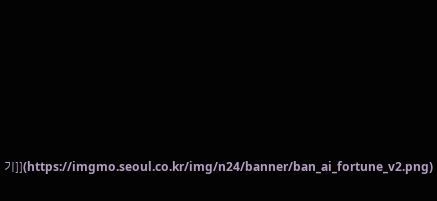기]](https://imgmo.seoul.co.kr/img/n24/banner/ban_ai_fortune_v2.png)